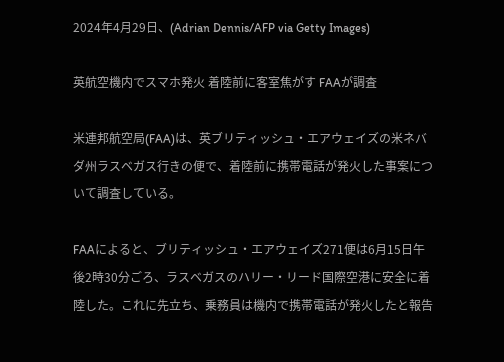2024年4月29日、(Adrian Dennis/AFP via Getty Images)

英航空機内でスマホ発火 着陸前に客室焦がす FAAが調査

米連邦航空局(FAA)は、英ブリティッシュ・エアウェイズの米ネバダ州ラスベガス行きの便で、着陸前に携帯電話が発火した事案について調査している。

FAAによると、ブリティッシュ・エアウェイズ271便は6月15日午後2時30分ごろ、ラスベガスのハリー・リード国際空港に安全に着陸した。これに先立ち、乗務員は機内で携帯電話が発火したと報告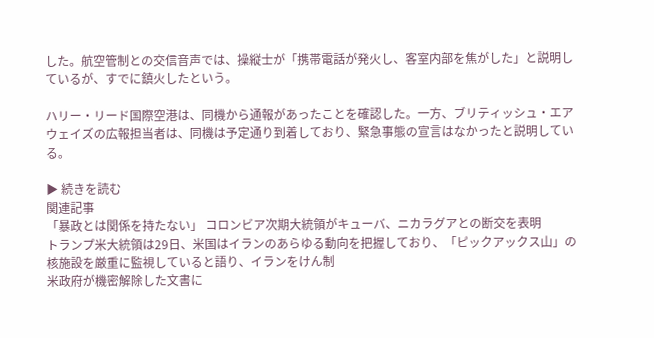した。航空管制との交信音声では、操縦士が「携帯電話が発火し、客室内部を焦がした」と説明しているが、すでに鎮火したという。

ハリー・リード国際空港は、同機から通報があったことを確認した。一方、ブリティッシュ・エアウェイズの広報担当者は、同機は予定通り到着しており、緊急事態の宣言はなかったと説明している。

▶ 続きを読む
関連記事
「暴政とは関係を持たない」 コロンビア次期大統領がキューバ、ニカラグアとの断交を表明
トランプ米大統領は29日、米国はイランのあらゆる動向を把握しており、「ピックアックス山」の核施設を厳重に監視していると語り、イランをけん制
米政府が機密解除した文書に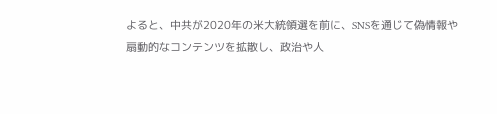よると、中共が2020年の米大統領選を前に、SNSを通じて偽情報や扇動的なコンテンツを拡散し、政治や人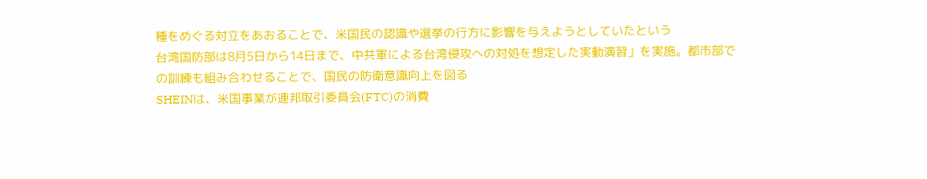種をめぐる対立をあおることで、米国民の認識や選挙の行方に影響を与えようとしていたという
台湾国防部は8月5日から14日まで、中共軍による台湾侵攻への対処を想定した実動演習」を実施。都市部での訓練も組み合わせることで、国民の防衛意識向上を図る
SHEINは、米国事業が連邦取引委員会(FTC)の消費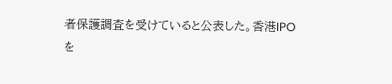者保護調査を受けていると公表した。香港IPOを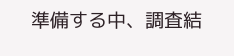準備する中、調査結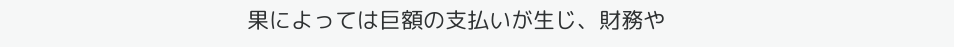果によっては巨額の支払いが生じ、財務や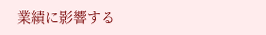業績に影響する